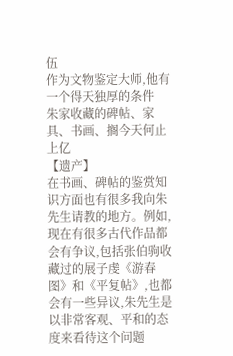伍
作为文物鉴定大师,他有一个得天独厚的条件
朱家收藏的碑帖、家具、书画、搁今天何止上亿
【遗产】
在书画、碑帖的鉴赏知识方面也有很多我向朱先生请教的地方。例如,现在有很多古代作品都会有争议,包括张伯驹收藏过的展子虔《游春图》和《平复帖》,也都会有一些异议,朱先生是以非常客观、平和的态度来看待这个问题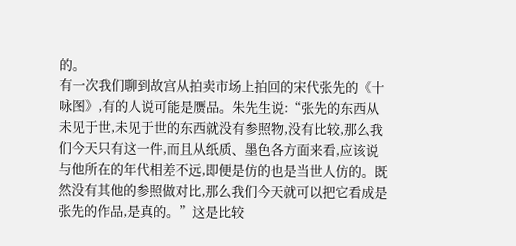的。
有一次我们聊到故宫从拍卖市场上拍回的宋代张先的《十咏图》,有的人说可能是赝品。朱先生说:“张先的东西从未见于世,未见于世的东西就没有参照物,没有比较,那么我们今天只有这一件,而且从纸质、墨色各方面来看,应该说与他所在的年代相差不远,即便是仿的也是当世人仿的。既然没有其他的参照做对比,那么我们今天就可以把它看成是张先的作品,是真的。”这是比较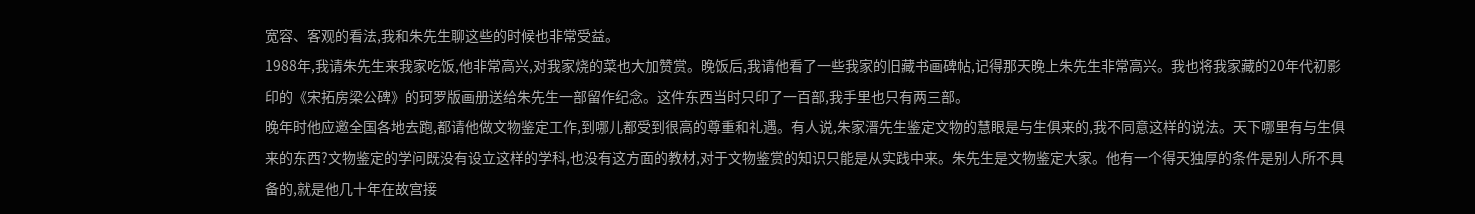宽容、客观的看法,我和朱先生聊这些的时候也非常受益。
1988年,我请朱先生来我家吃饭,他非常高兴,对我家烧的菜也大加赞赏。晚饭后,我请他看了一些我家的旧藏书画碑帖,记得那天晚上朱先生非常高兴。我也将我家藏的20年代初影印的《宋拓房梁公碑》的珂罗版画册送给朱先生一部留作纪念。这件东西当时只印了一百部,我手里也只有两三部。
晚年时他应邀全国各地去跑,都请他做文物鉴定工作,到哪儿都受到很高的尊重和礼遇。有人说,朱家溍先生鉴定文物的慧眼是与生俱来的,我不同意这样的说法。天下哪里有与生俱来的东西?文物鉴定的学问既没有设立这样的学科,也没有这方面的教材,对于文物鉴赏的知识只能是从实践中来。朱先生是文物鉴定大家。他有一个得天独厚的条件是别人所不具备的,就是他几十年在故宫接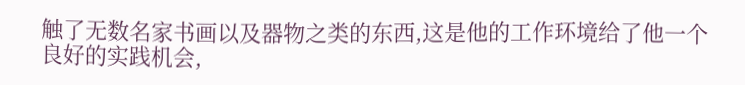触了无数名家书画以及器物之类的东西,这是他的工作环境给了他一个良好的实践机会,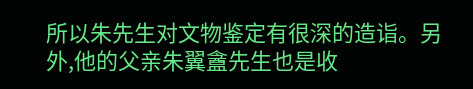所以朱先生对文物鉴定有很深的造诣。另外,他的父亲朱翼盦先生也是收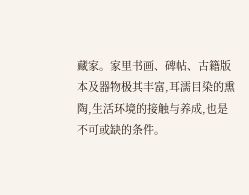藏家。家里书画、碑帖、古籍版本及器物极其丰富,耳濡目染的熏陶,生活环境的接触与养成,也是不可或缺的条件。